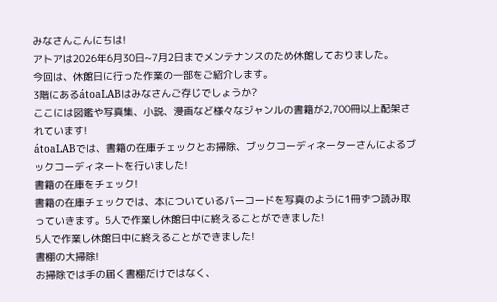みなさんこんにちは!
アトアは2026年6月30日~7月2日までメンテナンスのため休館しておりました。
今回は、休館日に行った作業の一部をご紹介します。
3階にあるátoaLABはみなさんご存じでしょうか?
ここには図鑑や写真集、小説、漫画など様々なジャンルの書籍が2,700冊以上配架されています!
átoaLABでは、書籍の在庫チェックとお掃除、ブックコーディネーターさんによるブックコーディネートを行いました!
書籍の在庫をチェック!
書籍の在庫チェックでは、本についているバーコードを写真のように1冊ずつ読み取っていきます。5人で作業し休館日中に終えることができました!
5人で作業し休館日中に終えることができました!
書棚の大掃除!
お掃除では手の届く書棚だけではなく、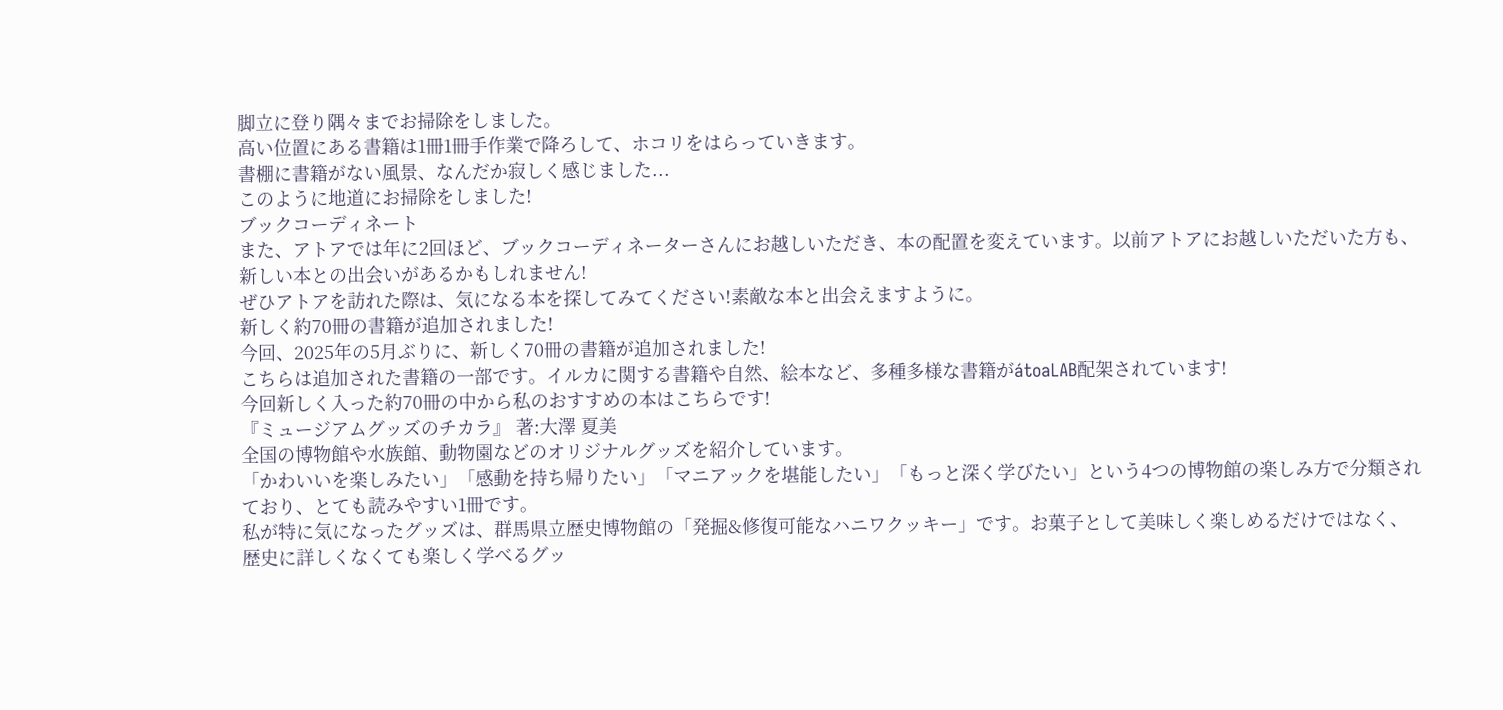脚立に登り隅々までお掃除をしました。
高い位置にある書籍は1冊1冊手作業で降ろして、ホコリをはらっていきます。
書棚に書籍がない風景、なんだか寂しく感じました...
このように地道にお掃除をしました!
ブックコーディネート
また、アトアでは年に2回ほど、ブックコーディネーターさんにお越しいただき、本の配置を変えています。以前アトアにお越しいただいた方も、新しい本との出会いがあるかもしれません!
ぜひアトアを訪れた際は、気になる本を探してみてください!素敵な本と出会えますように。
新しく約70冊の書籍が追加されました!
今回、2025年の5月ぶりに、新しく70冊の書籍が追加されました!
こちらは追加された書籍の一部です。イルカに関する書籍や自然、絵本など、多種多様な書籍がátoaLAB配架されています!
今回新しく入った約70冊の中から私のおすすめの本はこちらです!
『ミュージアムグッズのチカラ』 著:大澤 夏美
全国の博物館や水族館、動物園などのオリジナルグッズを紹介しています。
「かわいいを楽しみたい」「感動を持ち帰りたい」「マニアックを堪能したい」「もっと深く学びたい」という4つの博物館の楽しみ方で分類されており、とても読みやすい1冊です。
私が特に気になったグッズは、群馬県立歴史博物館の「発掘&修復可能なハニワクッキー」です。お菓子として美味しく楽しめるだけではなく、歴史に詳しくなくても楽しく学べるグッ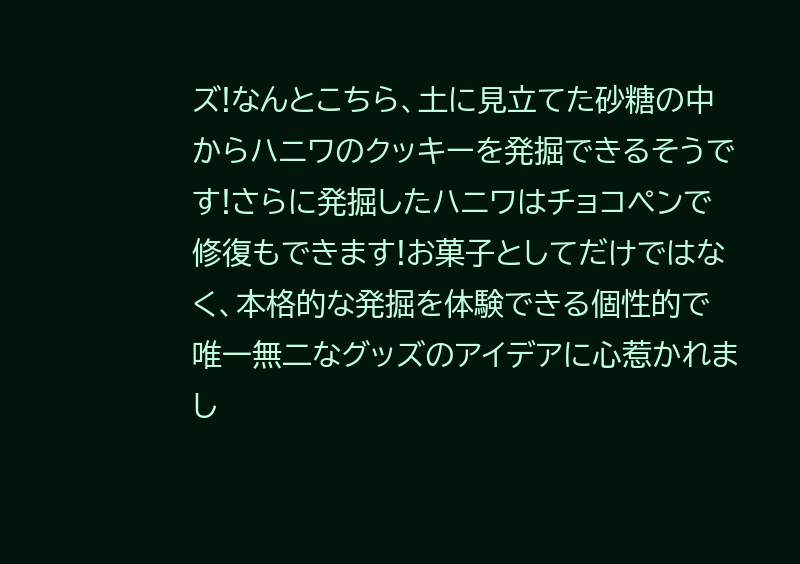ズ!なんとこちら、土に見立てた砂糖の中からハニワのクッキーを発掘できるそうです!さらに発掘したハニワはチョコペンで修復もできます!お菓子としてだけではなく、本格的な発掘を体験できる個性的で唯一無二なグッズのアイデアに心惹かれまし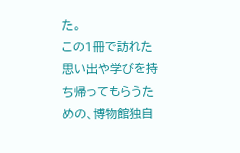た。
この1冊で訪れた思い出や学びを持ち帰ってもらうための、博物館独自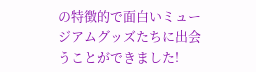の特徴的で面白いミュージアムグッズたちに出会うことができました!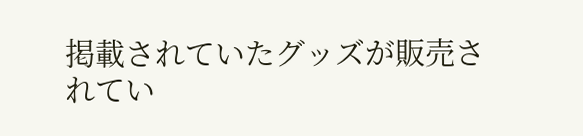掲載されていたグッズが販売されてい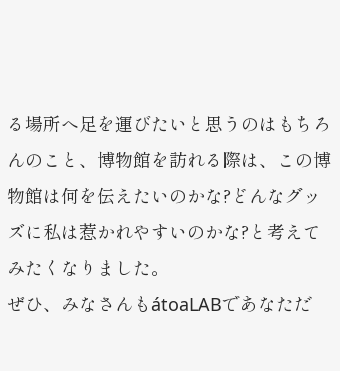る場所へ足を運びたいと思うのはもちろんのこと、博物館を訪れる際は、この博物館は何を伝えたいのかな?どんなグッズに私は惹かれやすいのかな?と考えてみたくなりました。
ぜひ、みなさんもátoaLABであなただ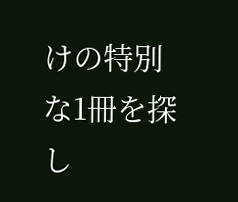けの特別な1冊を探し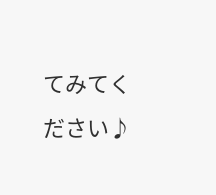てみてください♪